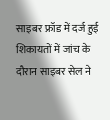साइबर फ्रॉड में दर्ज हुई शिकायतों में जांच के दौरान साइबर सेल ने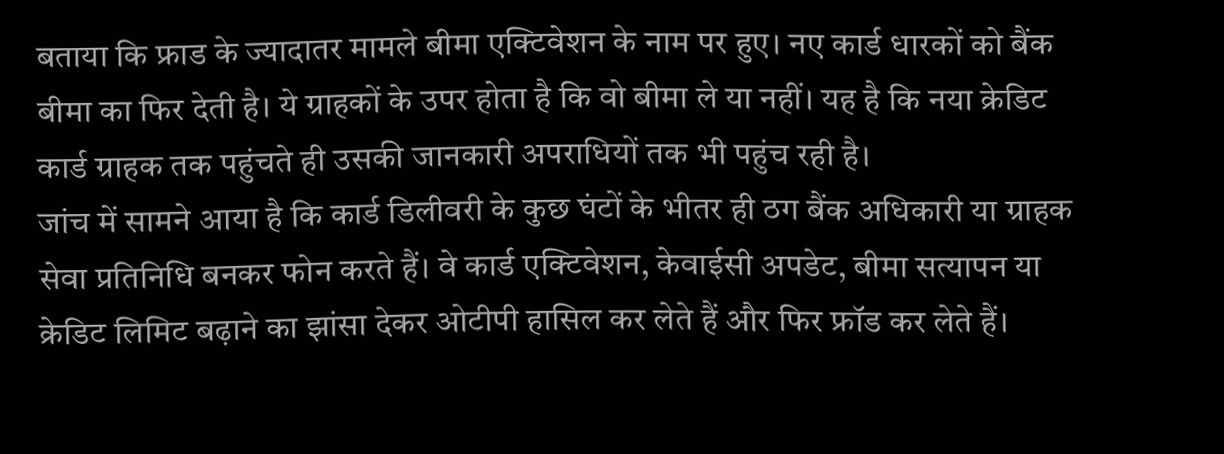बताया कि फ्राड के ज्यादातर मामले बीमा एक्टिवेशन के नाम पर हुए। नए कार्ड धारकों को बैंक बीमा का फिर देती है। ये ग्राहकों के उपर होता है कि वो बीमा ले या नहीं। यह है कि नया क्रेडिट कार्ड ग्राहक तक पहुंचते ही उसकी जानकारी अपराधियों तक भी पहुंच रही है।
जांच में सामने आया है कि कार्ड डिलीवरी के कुछ घंटों के भीतर ही ठग बैंक अधिकारी या ग्राहक सेवा प्रतिनिधि बनकर फोन करते हैं। वे कार्ड एक्टिवेशन, केवाईसी अपडेट, बीमा सत्यापन या क्रेडिट लिमिट बढ़ाने का झांसा देकर ओटीपी हासिल कर लेते हैं और फिर फ्रॉड कर लेते हैं।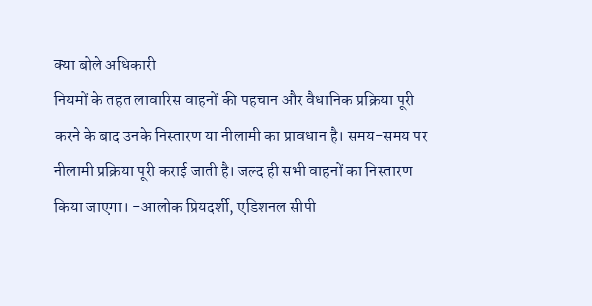क्या बोले अधिकारी
नियमों के तहत लावारिस वाहनों की पहचान और वैधानिक प्रक्रिया पूरी करने के बाद उनके निस्तारण या नीलामी का प्रावधान है। समय-समय पर नीलामी प्रक्रिया पूरी कराई जाती है। जल्द ही सभी वाहनों का निस्तारण किया जाएगा। -आलोक प्रियदर्शी, एडिशनल सीपी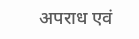अपराध एवं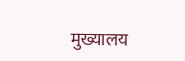मुख्यालय